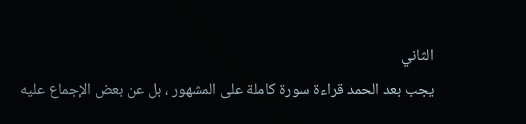الثاني
يجب بعد الحمد قراءة سورة كاملة على المشهور ، بل عن بعض الإجماع عليه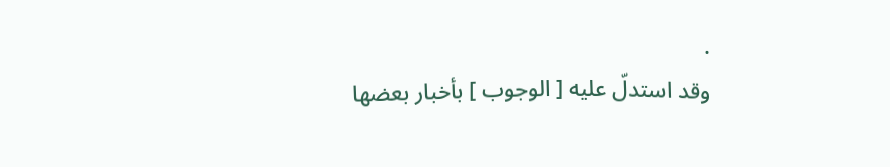.
وقد استدلّ عليه [ الوجوب ] بأخبار بعضها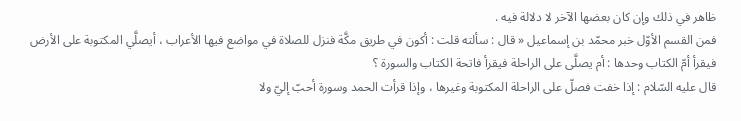ظاهر في ذلك وإن كان بعضها الآخر لا دلالة فيه .
فمن القسم الأوّل خبر محمّد بن إسماعيل « قال : سألته قلت : أكون في طريق مكَّة فنزل للصلاة في مواضع فيها الأعراب ، أيصلَّي المكتوبة على الأرض فيقرأ أمّ الكتاب وحدها : أم يصلَّى على الراحلة فيقرأ فاتحة الكتاب والسورة ؟
قال عليه السّلام : إذا خفت فصلّ على الراحلة المكتوبة وغيرها ، وإذا قرأت الحمد وسورة أحبّ إليّ ولا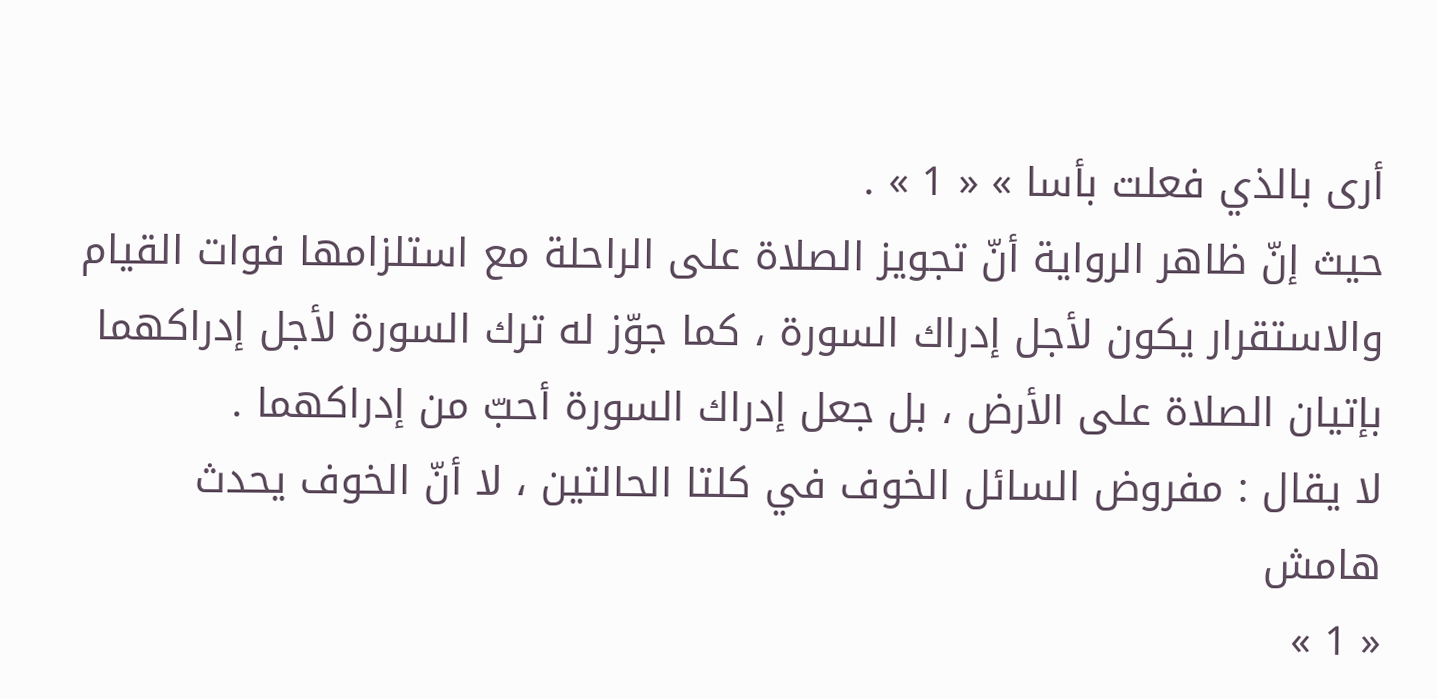أرى بالذي فعلت بأسا » « 1 » .
حيث إنّ ظاهر الرواية أنّ تجويز الصلاة على الراحلة مع استلزامها فوات القيام والاستقرار يكون لأجل إدراك السورة ، كما جوّز له ترك السورة لأجل إدراكهما بإتيان الصلاة على الأرض ، بل جعل إدراك السورة أحبّ من إدراكهما .
لا يقال : مفروض السائل الخوف في كلتا الحالتين ، لا أنّ الخوف يحدث
هامش
« 1 »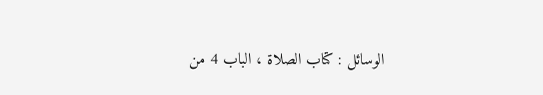الوسائل : كتاب الصلاة ، الباب 4 من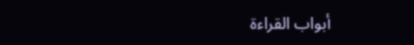أبواب القراءة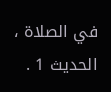في الصلاة ، الحديث 1 .